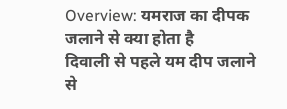Overview: यमराज का दीपक जलाने से क्या होता है
दिवाली से पहले यम दीप जलाने से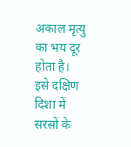अकाल मृत्यु का भय दूर होता है। इसे दक्षिण दिशा में सरसों के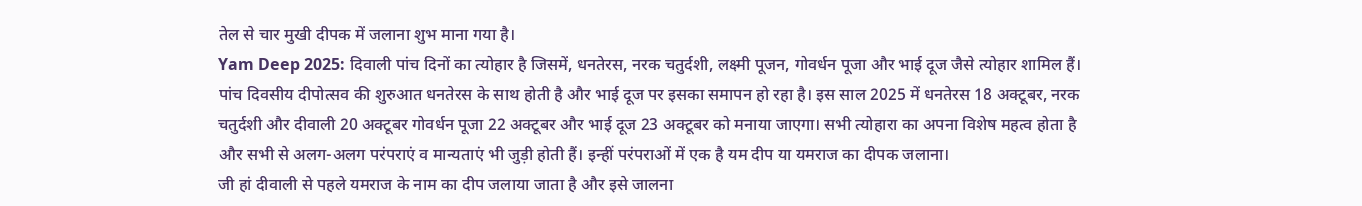तेल से चार मुखी दीपक में जलाना शुभ माना गया है।
Yam Deep 2025: दिवाली पांच दिनों का त्योहार है जिसमें, धनतेरस, नरक चतुर्दशी, लक्ष्मी पूजन, गोवर्धन पूजा और भाई दूज जैसे त्योहार शामिल हैं। पांच दिवसीय दीपोत्सव की शुरुआत धनतेरस के साथ होती है और भाई दूज पर इसका समापन हो रहा है। इस साल 2025 में धनतेरस 18 अक्टूबर, नरक चतुर्दशी और दीवाली 20 अक्टूबर गोवर्धन पूजा 22 अक्टूबर और भाई दूज 23 अक्टूबर को मनाया जाएगा। सभी त्योहारा का अपना विशेष महत्व होता है और सभी से अलग-अलग परंपराएं व मान्यताएं भी जुड़ी होती हैं। इन्हीं परंपराओं में एक है यम दीप या यमराज का दीपक जलाना।
जी हां दीवाली से पहले यमराज के नाम का दीप जलाया जाता है और इसे जालना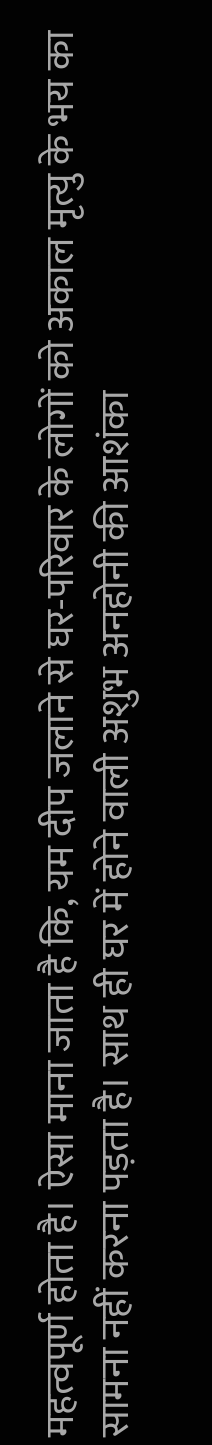महत्वपूर्ण होता है। ऐसा माना जाता है कि, यम दीप जलाने से घर-परिवार के लोगों को अकाल मृत्यु के भय का सामना नहीं करना पड़ता है। साथ ही घर में होने वाली अशुभ अनहोनी की आशंका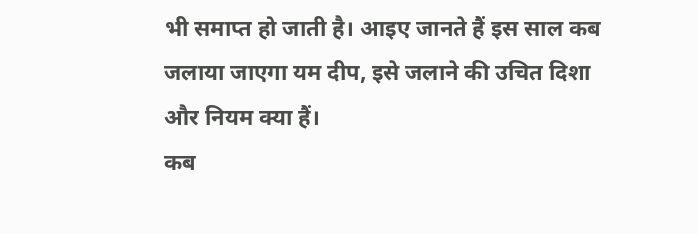भी समाप्त हो जाती है। आइए जानते हैं इस साल कब जलाया जाएगा यम दीप, इसे जलाने की उचित दिशा और नियम क्या हैं।
कब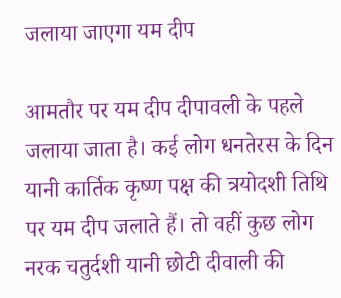जलाया जाएगा यम दीप

आमतौर पर यम दीप दीपावली के पहले जलाया जाता है। कई लोग धनतेरस के दिन यानी कार्तिक कृष्ण पक्ष की त्रयोदशी तिथि पर यम दीप जलाते हैं। तो वहीं कुछ लोग नरक चतुर्दशी यानी छोटी दीवाली की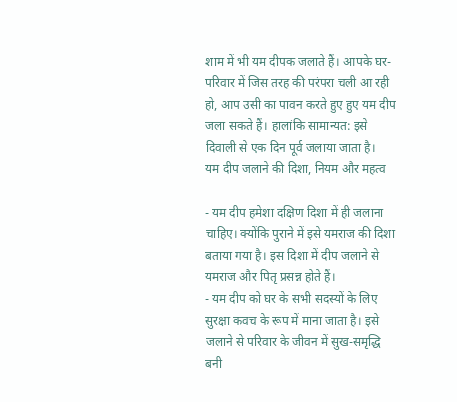शाम में भी यम दीपक जलाते हैं। आपके घर-परिवार में जिस तरह की परंपरा चली आ रही हो, आप उसी का पावन करते हुए हुए यम दीप जला सकते हैं। हालांकि सामान्यत: इसे दिवाली से एक दिन पूर्व जलाया जाता है।
यम दीप जलाने की दिशा, नियम और महत्व

- यम दीप हमेशा दक्षिण दिशा में ही जलाना चाहिए। क्योंकि पुराने में इसे यमराज की दिशा बताया गया है। इस दिशा में दीप जलाने से यमराज और पितृ प्रसन्न होते हैं।
- यम दीप को घर के सभी सदस्यों के लिए सुरक्षा कवच के रूप में माना जाता है। इसे जलाने से परिवार के जीवन में सुख-समृद्धि बनी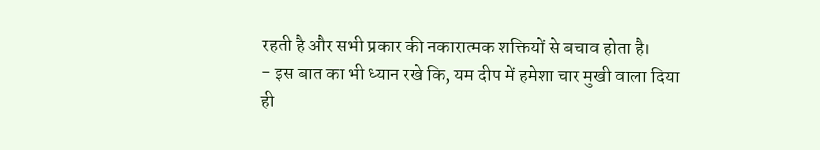रहती है और सभी प्रकार की नकारात्मक शक्तियों से बचाव होता है।
- इस बात का भी ध्यान रखे कि, यम दीप में हमेशा चार मुखी वाला दिया ही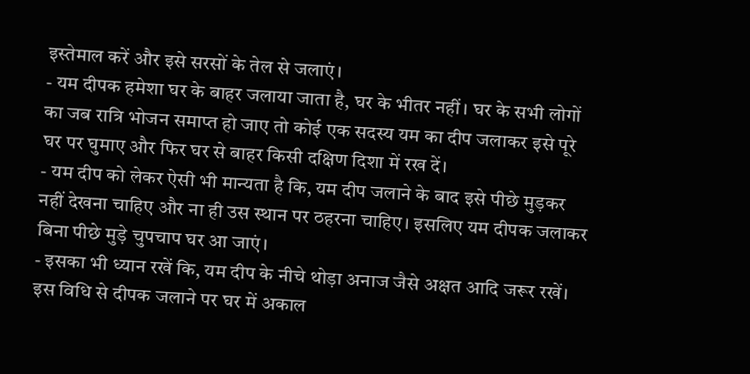इस्तेमाल करें और इसे सरसों के तेल से जलाएं।
- यम दीपक हमेशा घर के बाहर जलाया जाता है, घर के भीतर नहीं। घर के सभी लोगों का जब रात्रि भोजन समाप्त हो जाए तो कोई एक सदस्य यम का दीप जलाकर इसे पूरे घर पर घुमाए और फिर घर से बाहर किसी दक्षिण दिशा में रख दें।
- यम दीप को लेकर ऐसी भी मान्यता है कि, यम दीप जलाने के बाद इसे पीछे मुड़कर नहीं देखना चाहिए और ना ही उस स्थान पर ठहरना चाहिए। इसलिए यम दीपक जलाकर बिना पीछे मुड़े चुपचाप घर आ जाएं।
- इसका भी ध्यान रखें कि, यम दीप के नीचे थोड़ा अनाज जैसे अक्षत आदि जरूर रखें। इस विधि से दीपक जलाने पर घर में अकाल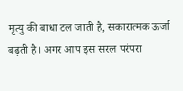मृत्यु की बाधा टल जाती है, सकारात्मक ऊर्जा बढ़ती है। अगर आप इस सरल परंपरा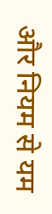और नियम से यम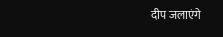दीप जलाएंगे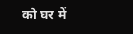को घर में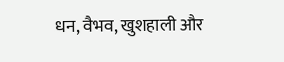धन, वैभव, खुशहाली और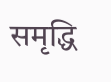समृद्धि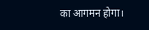का आगमन होगा।